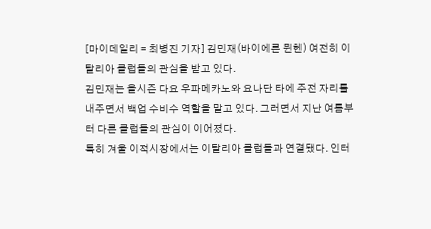[마이데일리 = 최병진 기자] 김민재(바이에른 뮌헨) 여전히 이탈리아 클럽들의 관심을 받고 있다.
김민재는 올시즌 다요 우파메카노와 요나단 타에 주전 자리를 내주면서 백업 수비수 역할을 맡고 있다. 그러면서 지난 여름부터 다른 클럽들의 관심이 이어졌다.
특히 겨울 이적시장에서는 이탈리아 클럽들과 연결됐다. 인터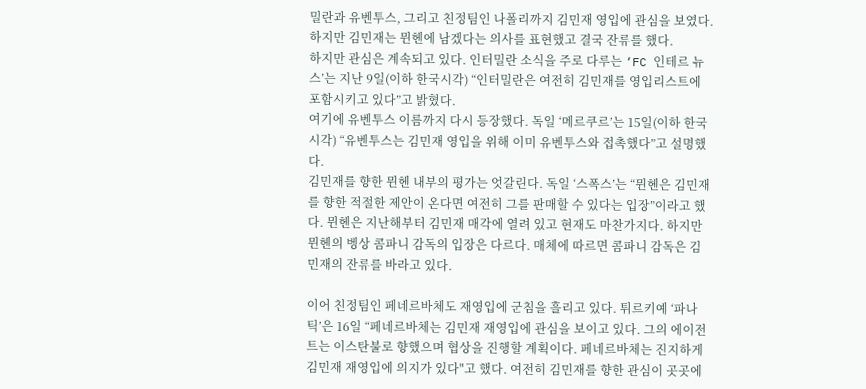밀란과 유벤투스, 그리고 친정팀인 나폴리까지 김민재 영입에 관심을 보였다. 하지만 김민재는 뮌헨에 남겠다는 의사를 표현했고 결국 잔류를 했다.
하지만 관심은 계속되고 있다. 인터밀란 소식을 주로 다루는 ‘FC 인테르 뉴스’는 지난 9일(이하 한국시각) “인터밀란은 여전히 김민재를 영입리스트에 포함시키고 있다”고 밝혔다.
여기에 유벤투스 이름까지 다시 등장했다. 독일 ‘메르쿠르’는 15일(이하 한국시각) “유벤투스는 김민재 영입을 위해 이미 유벤투스와 접촉했다”고 설명했다.
김민재를 향한 뮌헨 내부의 평가는 엇갈린다. 독일 ‘스폭스’는 “뮌헨은 김민재를 향한 적절한 제안이 온다면 여전히 그를 판매할 수 있다는 입장”이라고 했다. 뮌헨은 지난해부터 김민재 매각에 열려 있고 현재도 마찬가지다. 하지만 뮌헨의 벵상 콤파니 감독의 입장은 다르다. 매체에 따르면 콤파니 감독은 김민재의 잔류를 바라고 있다.

이어 친정팀인 페네르바체도 재영입에 군침을 흘리고 있다. 튀르키예 ‘파나틱’은 16일 “페네르바체는 김민재 재영입에 관심을 보이고 있다. 그의 에이전트는 이스탄불로 향했으며 협상을 진행할 계획이다. 페네르바체는 진지하게 김민재 재영입에 의지가 있다"고 했다. 여전히 김민재를 향한 관심이 곳곳에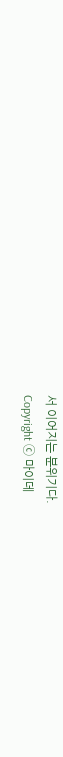서 이어지는 분위기다.
Copyright ⓒ 마이데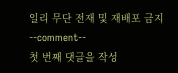일리 무단 전재 및 재배포 금지
--comment--
첫 번째 댓글을 작성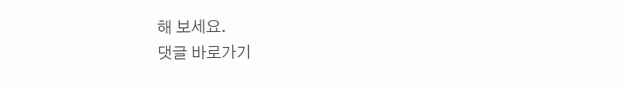해 보세요.
댓글 바로가기